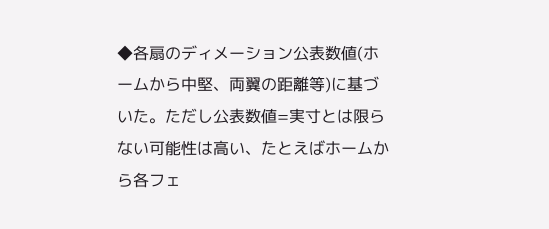◆各扇のディメーション公表数値(ホームから中堅、両翼の距離等)に基づいた。ただし公表数値=実寸とは限らない可能性は高い、たとえばホームから各フェ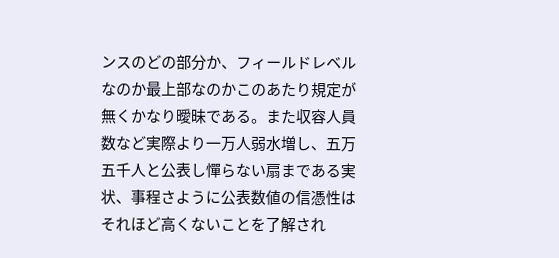ンスのどの部分か、フィールドレベルなのか最上部なのかこのあたり規定が無くかなり曖昧である。また収容人員数など実際より一万人弱水増し、五万五千人と公表し憚らない扇まである実状、事程さように公表数値の信憑性はそれほど高くないことを了解され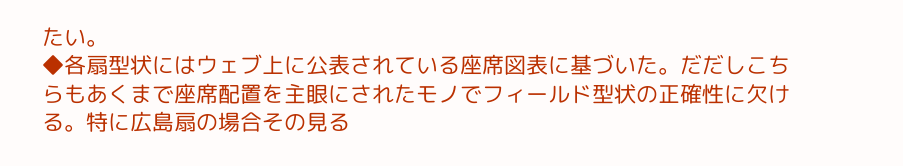たい。
◆各扇型状にはウェブ上に公表されている座席図表に基づいた。だだしこちらもあくまで座席配置を主眼にされたモノでフィールド型状の正確性に欠ける。特に広島扇の場合その見る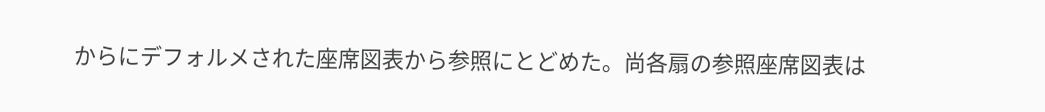からにデフォルメされた座席図表から参照にとどめた。尚各扇の参照座席図表は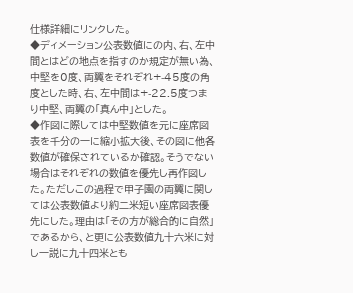仕様詳細にリンクした。
◆ディメーション公表数値にの内、右、左中間とはどの地点を指すのか規定が無い為、中堅を0度、両翼をそれぞれ+-45度の角度とした時、右、左中間は+-22.5度つまり中堅、両翼の「真ん中」とした。
◆作図に際しては中堅数値を元に座席図表を千分の一に縮小拡大後、その図に他各数値が確保されているか確認。そうでない場合はそれぞれの数値を優先し再作図した。ただしこの過程で甲子園の両翼に関しては公表数値より約二米短い座席図表優先にした。理由は「その方が総合的に自然」であるから、と更に公表数値九十六米に対し一説に九十四米とも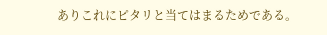ありこれにピタリと当てはまるためである。